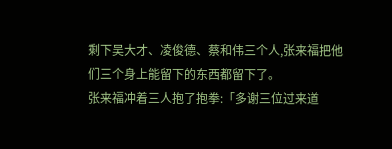剩下吴大才、凌俊德、蔡和伟三个人,张来福把他们三个身上能留下的东西都留下了。
张来福冲着三人抱了抱拳:「多谢三位过来道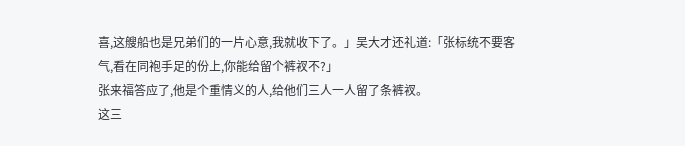喜,这艘船也是兄弟们的一片心意,我就收下了。」吴大才还礼道:「张标统不要客气,看在同袍手足的份上,你能给留个裤衩不?」
张来福答应了,他是个重情义的人,给他们三人一人留了条裤衩。
这三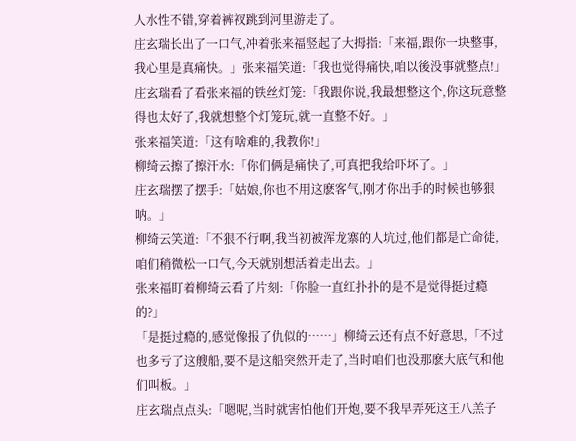人水性不错,穿着裤衩跳到河里游走了。
庄玄瑞长出了一口气,冲着张来福竖起了大拇指:「来福,跟你一块整事,我心里是真痛快。」张来福笑道:「我也觉得痛快,咱以後没事就整点!」
庄玄瑞看了看张来福的铁丝灯笼:「我跟你说,我最想整这个,你这玩意整得也太好了,我就想整个灯笼玩,就一直整不好。」
张来福笑道:「这有啥难的,我教你!」
柳绮云擦了擦汗水:「你们俩是痛快了,可真把我给吓坏了。」
庄玄瑞摆了摆手:「姑娘,你也不用这麽客气,刚才你出手的时候也够狠呐。」
柳绮云笑道:「不狠不行啊,我当初被浑龙寨的人坑过,他们都是亡命徒,咱们稍微松一口气,今天就别想活着走出去。」
张来福盯着柳绮云看了片刻:「你脸一直红扑扑的是不是觉得挺过瘾的?」
「是挺过瘾的,感觉像报了仇似的……」柳绮云还有点不好意思,「不过也多亏了这艘船,要不是这船突然开走了,当时咱们也没那麽大底气和他们叫板。」
庄玄瑞点点头:「嗯呢,当时就害怕他们开炮,要不我早弄死这王八羔子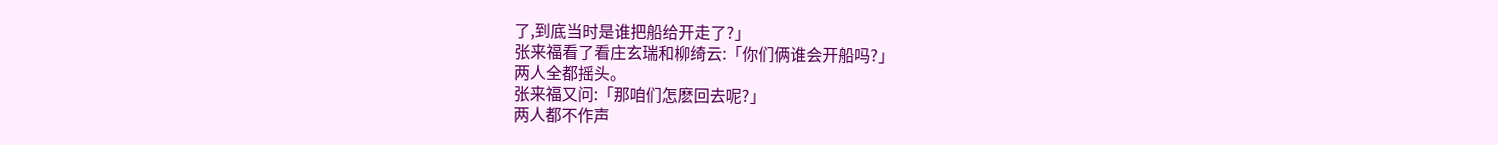了,到底当时是谁把船给开走了?」
张来福看了看庄玄瑞和柳绮云:「你们俩谁会开船吗?」
两人全都摇头。
张来福又问:「那咱们怎麽回去呢?」
两人都不作声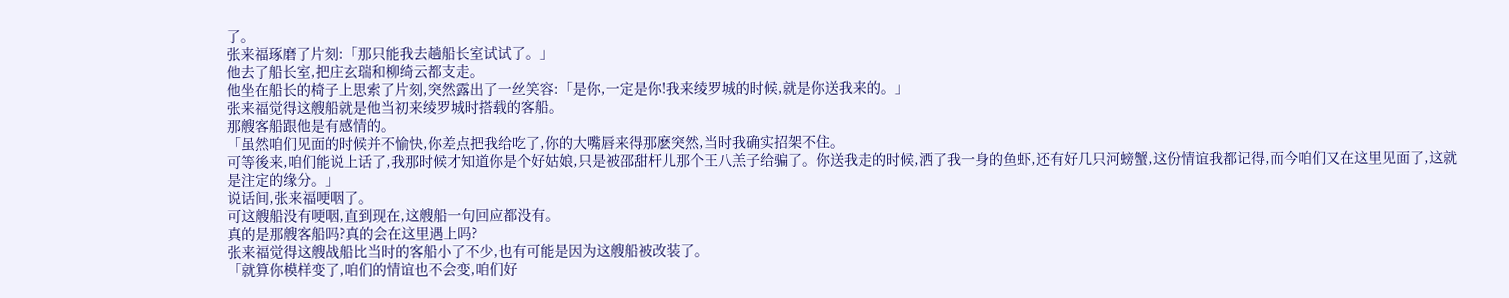了。
张来福琢磨了片刻:「那只能我去趟船长室试试了。」
他去了船长室,把庄玄瑞和柳绮云都支走。
他坐在船长的椅子上思索了片刻,突然露出了一丝笑容:「是你,一定是你!我来绫罗城的时候,就是你送我来的。」
张来福觉得这艘船就是他当初来绫罗城时搭载的客船。
那艘客船跟他是有感情的。
「虽然咱们见面的时候并不愉快,你差点把我给吃了,你的大嘴唇来得那麽突然,当时我确实招架不住。
可等後来,咱们能说上话了,我那时候才知道你是个好姑娘,只是被邵甜杆儿那个王八羔子给骗了。你送我走的时候,洒了我一身的鱼虾,还有好几只河螃蟹,这份情谊我都记得,而今咱们又在这里见面了,这就是注定的缘分。」
说话间,张来福哽咽了。
可这艘船没有哽咽,直到现在,这艘船一句回应都没有。
真的是那艘客船吗?真的会在这里遇上吗?
张来福觉得这艘战船比当时的客船小了不少,也有可能是因为这艘船被改装了。
「就算你模样变了,咱们的情谊也不会变,咱们好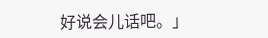好说会儿话吧。」